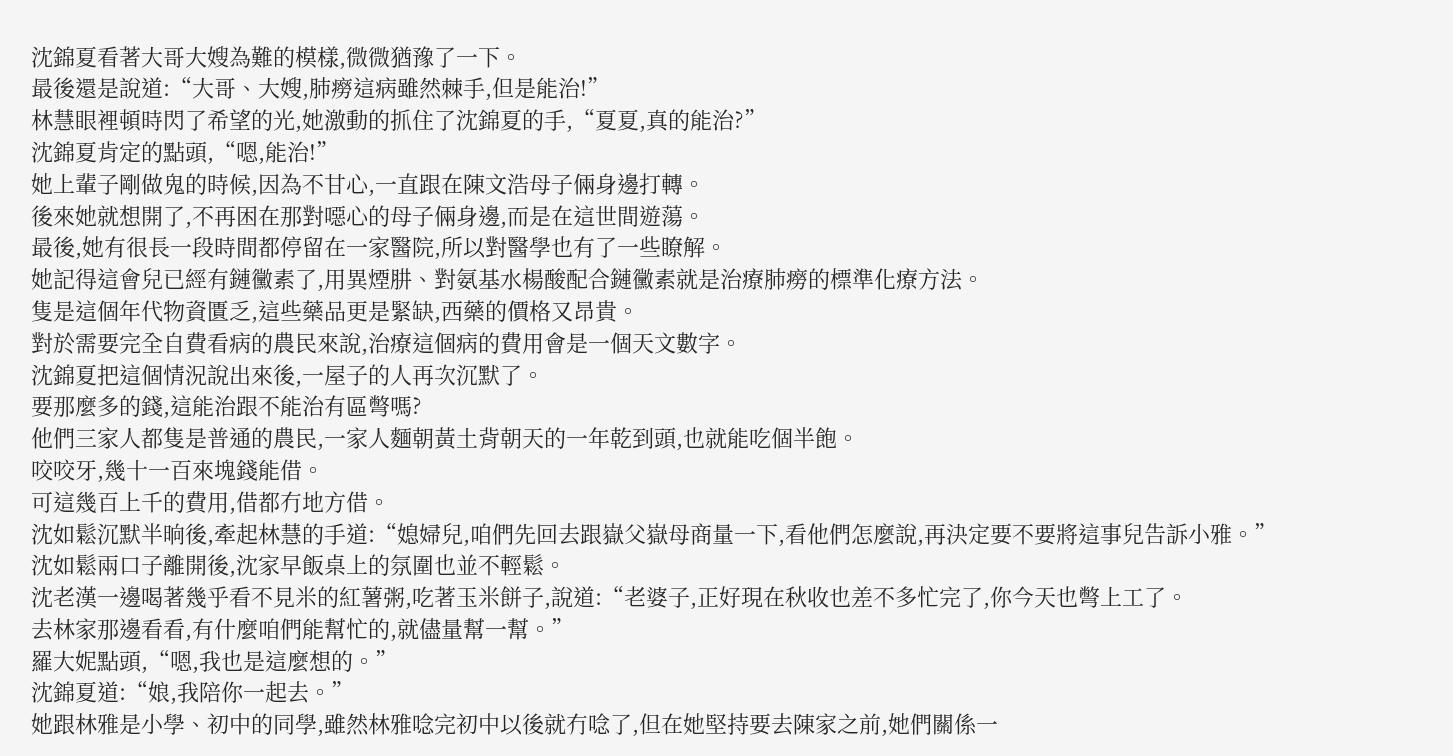沈錦夏看著大哥大嫂為難的模樣,微微猶豫了一下。
最後還是說道:“大哥、大嫂,肺癆這病雖然棘手,但是能治!”
林慧眼裡頓時閃了希望的光,她激動的抓住了沈錦夏的手,“夏夏,真的能治?”
沈錦夏肯定的點頭,“嗯,能治!”
她上輩子剛做鬼的時候,因為不甘心,一直跟在陳文浩母子倆身邊打轉。
後來她就想開了,不再困在那對噁心的母子倆身邊,而是在這世間遊蕩。
最後,她有很長一段時間都停留在一家醫院,所以對醫學也有了一些瞭解。
她記得這會兒已經有鏈黴素了,用異煙肼、對氨基水楊酸配合鏈黴素就是治療肺癆的標準化療方法。
隻是這個年代物資匱乏,這些藥品更是緊缺,西藥的價格又昂貴。
對於需要完全自費看病的農民來說,治療這個病的費用會是一個天文數字。
沈錦夏把這個情況說出來後,一屋子的人再次沉默了。
要那麼多的錢,這能治跟不能治有區彆嗎?
他們三家人都隻是普通的農民,一家人麵朝黃土背朝天的一年乾到頭,也就能吃個半飽。
咬咬牙,幾十一百來塊錢能借。
可這幾百上千的費用,借都冇地方借。
沈如鬆沉默半晌後,牽起林慧的手道:“媳婦兒,咱們先回去跟嶽父嶽母商量一下,看他們怎麼說,再決定要不要將這事兒告訴小雅。”
沈如鬆兩口子離開後,沈家早飯桌上的氛圍也並不輕鬆。
沈老漢一邊喝著幾乎看不見米的紅薯粥,吃著玉米餅子,說道:“老婆子,正好現在秋收也差不多忙完了,你今天也彆上工了。
去林家那邊看看,有什麼咱們能幫忙的,就儘量幫一幫。”
羅大妮點頭,“嗯,我也是這麼想的。”
沈錦夏道:“娘,我陪你一起去。”
她跟林雅是小學、初中的同學,雖然林雅唸完初中以後就冇唸了,但在她堅持要去陳家之前,她們關係一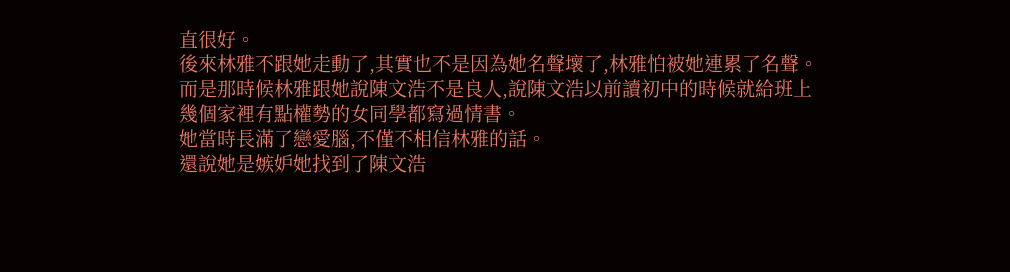直很好。
後來林雅不跟她走動了,其實也不是因為她名聲壞了,林雅怕被她連累了名聲。
而是那時候林雅跟她說陳文浩不是良人,說陳文浩以前讀初中的時候就給班上幾個家裡有點權勢的女同學都寫過情書。
她當時長滿了戀愛腦,不僅不相信林雅的話。
還說她是嫉妒她找到了陳文浩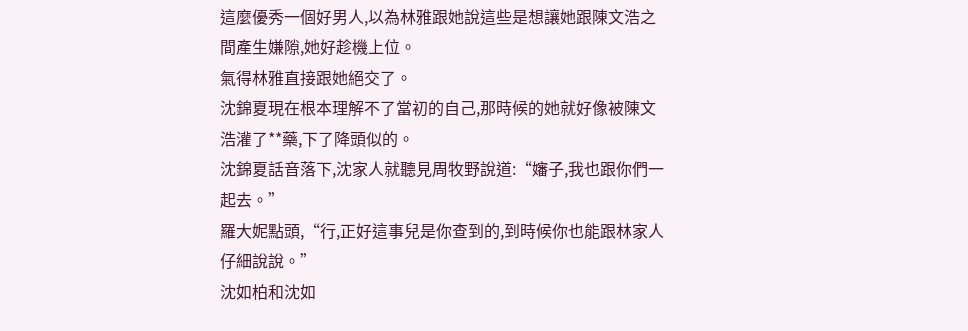這麼優秀一個好男人,以為林雅跟她說這些是想讓她跟陳文浩之間產生嫌隙,她好趁機上位。
氣得林雅直接跟她絕交了。
沈錦夏現在根本理解不了當初的自己,那時候的她就好像被陳文浩灌了**藥,下了降頭似的。
沈錦夏話音落下,沈家人就聽見周牧野說道:“嬸子,我也跟你們一起去。”
羅大妮點頭,“行,正好這事兒是你查到的,到時候你也能跟林家人仔細說說。”
沈如柏和沈如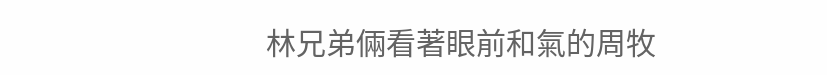林兄弟倆看著眼前和氣的周牧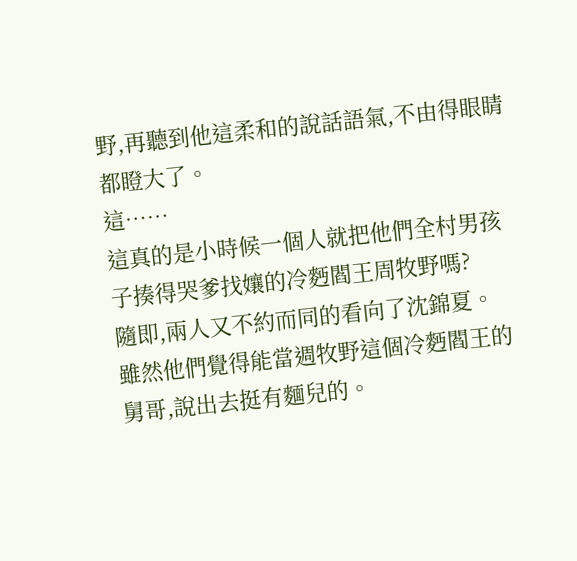野,再聽到他這柔和的說話語氣,不由得眼睛都瞪大了。
這……
這真的是小時候一個人就把他們全村男孩子揍得哭爹找孃的冷麪閻王周牧野嗎?
隨即,兩人又不約而同的看向了沈錦夏。
雖然他們覺得能當週牧野這個冷麪閻王的舅哥,說出去挺有麵兒的。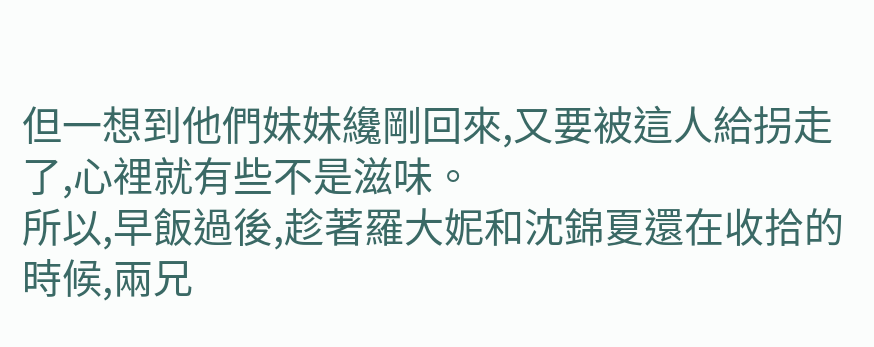但一想到他們妹妹纔剛回來,又要被這人給拐走了,心裡就有些不是滋味。
所以,早飯過後,趁著羅大妮和沈錦夏還在收拾的時候,兩兄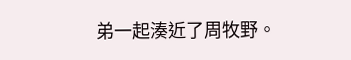弟一起湊近了周牧野。